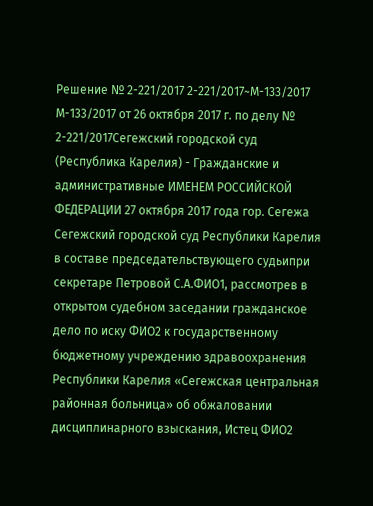Решение № 2-221/2017 2-221/2017~М-133/2017 М-133/2017 от 26 октября 2017 г. по делу № 2-221/2017Сегежский городской суд (Республика Карелия) - Гражданские и административные ИМЕНЕМ РОССИЙСКОЙ ФЕДЕРАЦИИ 27 октября 2017 года гор. Сегежа Сегежский городской суд Республики Карелия в составе председательствующего судьипри секретаре Петровой С.А.ФИО1, рассмотрев в открытом судебном заседании гражданское дело по иску ФИО2 к государственному бюджетному учреждению здравоохранения Республики Карелия «Сегежская центральная районная больница» об обжаловании дисциплинарного взыскания, Истец ФИО2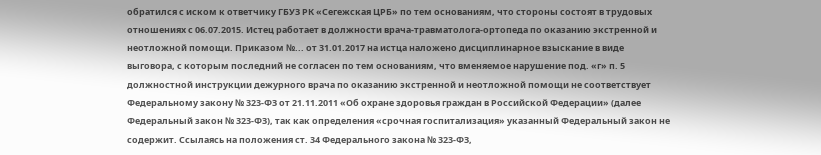обратился с иском к ответчику ГБУЗ РК «Сегежская ЦРБ» по тем основаниям, что стороны состоят в трудовых отношениях с 06.07.2015. Истец работает в должности врача-травматолога-ортопеда по оказанию экстренной и неотложной помощи. Приказом №... от 31.01.2017 на истца наложено дисциплинарное взыскание в виде выговора, с которым последний не согласен по тем основаниям, что вменяемое нарушение под. «г» п. 5 должностной инструкции дежурного врача по оказанию экстренной и неотложной помощи не соответствует Федеральному закону № 323-ФЗ от 21.11.2011 «Об охране здоровья граждан в Российской Федерации» (далее Федеральный закон № 323-ФЗ), так как определения «срочная госпитализация» указанный Федеральный закон не содержит. Ссылаясь на положения ст. 34 Федерального закона № 323-ФЗ,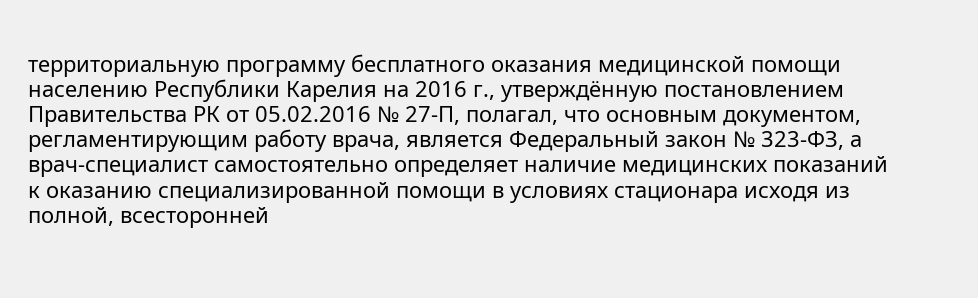территориальную программу бесплатного оказания медицинской помощи населению Республики Карелия на 2016 г., утверждённую постановлением Правительства РК от 05.02.2016 № 27-П, полагал, что основным документом, регламентирующим работу врача, является Федеральный закон № 323-ФЗ, а врач-специалист самостоятельно определяет наличие медицинских показаний к оказанию специализированной помощи в условиях стационара исходя из полной, всесторонней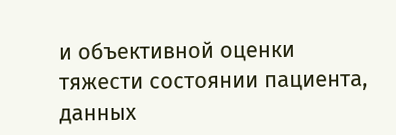и объективной оценки тяжести состоянии пациента, данных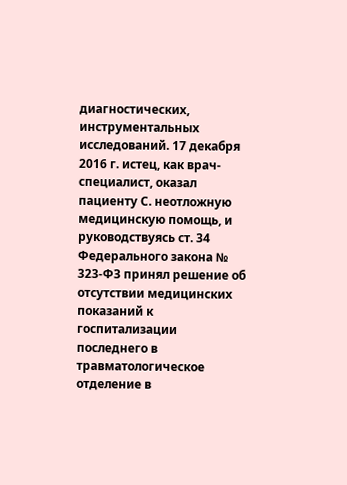диагностических, инструментальных исследований. 17 декабря 2016 г. истец, как врач-специалист, оказал пациенту С. неотложную медицинскую помощь, и руководствуясь ст. 34 Федерального закона № 323-ФЗ принял решение об отсутствии медицинских показаний к госпитализации последнего в травматологическое отделение в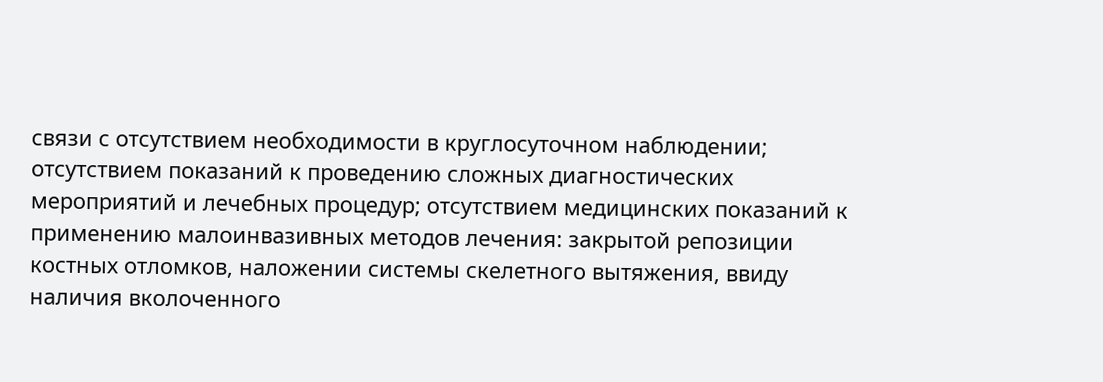связи с отсутствием необходимости в круглосуточном наблюдении; отсутствием показаний к проведению сложных диагностических мероприятий и лечебных процедур; отсутствием медицинских показаний к применению малоинвазивных методов лечения: закрытой репозиции костных отломков, наложении системы скелетного вытяжения, ввиду наличия вколоченного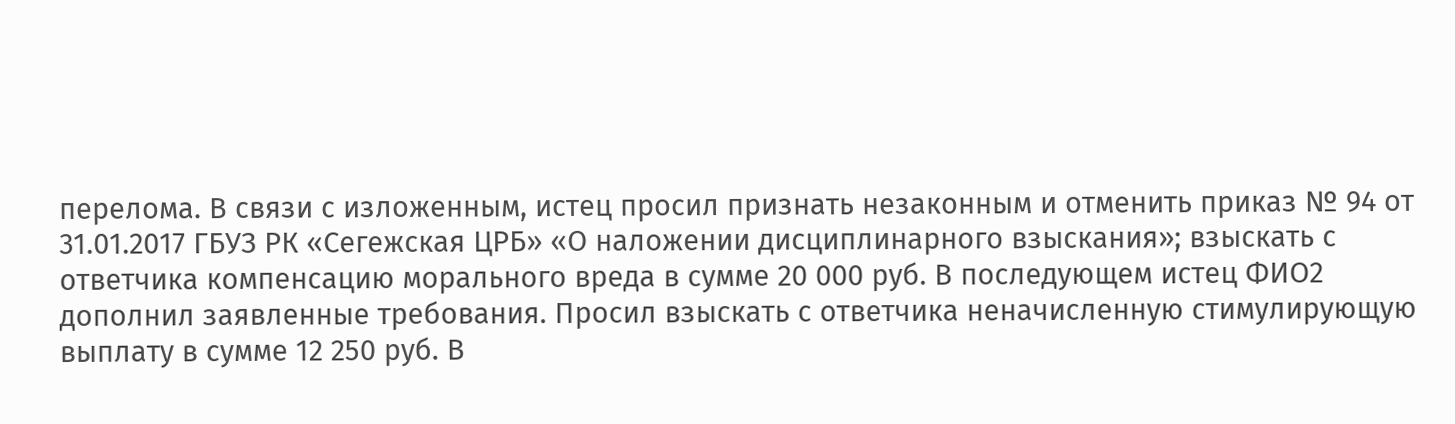перелома. В связи с изложенным, истец просил признать незаконным и отменить приказ № 94 от 31.01.2017 ГБУЗ РК «Сегежская ЦРБ» «О наложении дисциплинарного взыскания»; взыскать с ответчика компенсацию морального вреда в сумме 20 000 руб. В последующем истец ФИО2 дополнил заявленные требования. Просил взыскать с ответчика неначисленную стимулирующую выплату в сумме 12 250 руб. В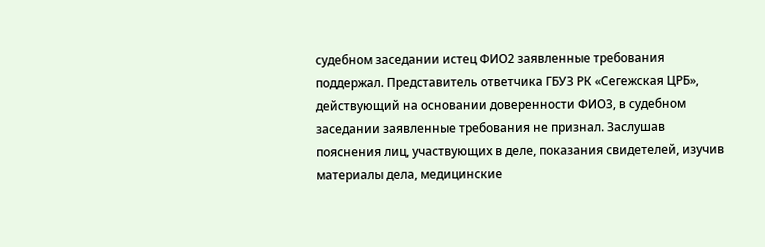судебном заседании истец ФИО2 заявленные требования поддержал. Представитель ответчика ГБУЗ РК «Сегежская ЦРБ», действующий на основании доверенности ФИО3, в судебном заседании заявленные требования не признал. Заслушав пояснения лиц, участвующих в деле, показания свидетелей, изучив материалы дела, медицинские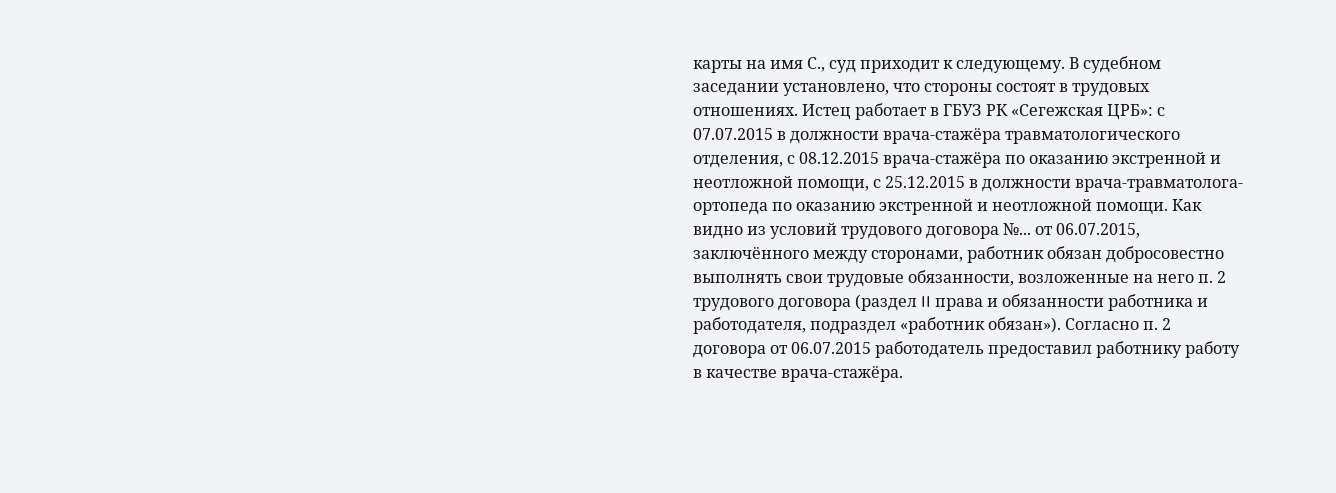карты на имя С., суд приходит к следующему. В судебном заседании установлено, что стороны состоят в трудовых отношениях. Истец работает в ГБУЗ РК «Сегежская ЦРБ»: с 07.07.2015 в должности врача-стажёра травматологического отделения, с 08.12.2015 врача-стажёра по оказанию экстренной и неотложной помощи, с 25.12.2015 в должности врача-травматолога-ортопеда по оказанию экстренной и неотложной помощи. Как видно из условий трудового договора №... от 06.07.2015, заключённого между сторонами, работник обязан добросовестно выполнять свои трудовые обязанности, возложенные на него п. 2 трудового договора (раздел II права и обязанности работника и работодателя, подраздел «работник обязан»). Согласно п. 2 договора от 06.07.2015 работодатель предоставил работнику работу в качестве врача-стажёра.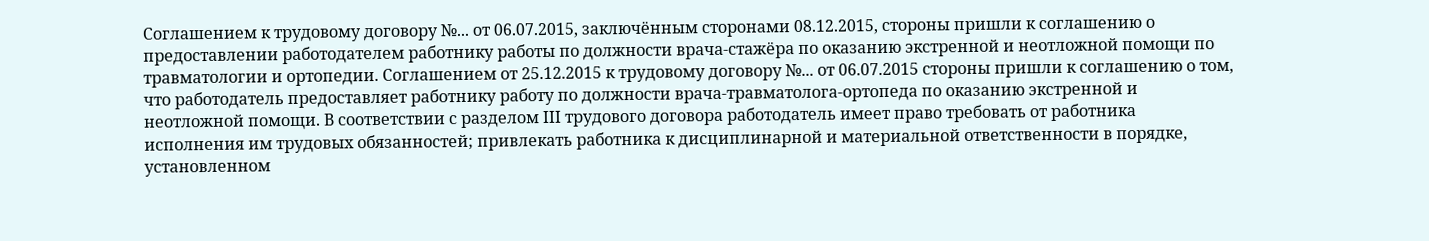Соглашением к трудовому договору №... от 06.07.2015, заключённым сторонами 08.12.2015, стороны пришли к соглашению о предоставлении работодателем работнику работы по должности врача-стажёра по оказанию экстренной и неотложной помощи по травматологии и ортопедии. Соглашением от 25.12.2015 к трудовому договору №... от 06.07.2015 стороны пришли к соглашению о том, что работодатель предоставляет работнику работу по должности врача-травматолога-ортопеда по оказанию экстренной и неотложной помощи. В соответствии с разделом III трудового договора работодатель имеет право требовать от работника исполнения им трудовых обязанностей; привлекать работника к дисциплинарной и материальной ответственности в порядке, установленном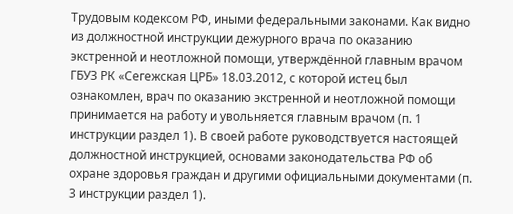Трудовым кодексом РФ, иными федеральными законами. Как видно из должностной инструкции дежурного врача по оказанию экстренной и неотложной помощи, утверждённой главным врачом ГБУЗ РК «Сегежская ЦРБ» 18.03.2012, с которой истец был ознакомлен, врач по оказанию экстренной и неотложной помощи принимается на работу и увольняется главным врачом (п. 1 инструкции раздел 1). В своей работе руководствуется настоящей должностной инструкцией, основами законодательства РФ об охране здоровья граждан и другими официальными документами (п. 3 инструкции раздел 1).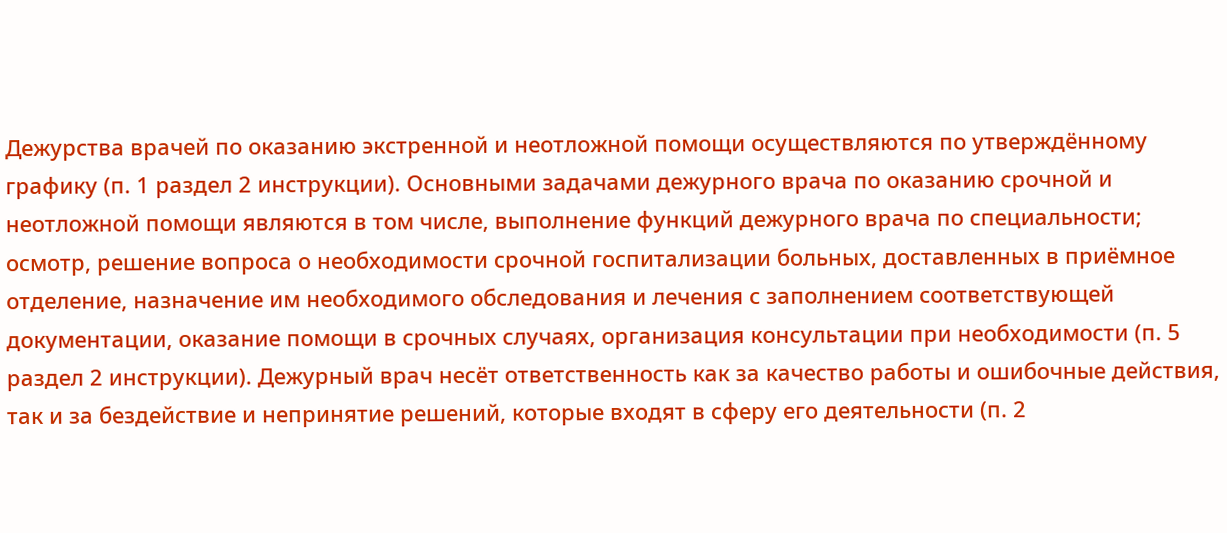Дежурства врачей по оказанию экстренной и неотложной помощи осуществляются по утверждённому графику (п. 1 раздел 2 инструкции). Основными задачами дежурного врача по оказанию срочной и неотложной помощи являются в том числе, выполнение функций дежурного врача по специальности; осмотр, решение вопроса о необходимости срочной госпитализации больных, доставленных в приёмное отделение, назначение им необходимого обследования и лечения с заполнением соответствующей документации, оказание помощи в срочных случаях, организация консультации при необходимости (п. 5 раздел 2 инструкции). Дежурный врач несёт ответственность как за качество работы и ошибочные действия, так и за бездействие и непринятие решений, которые входят в сферу его деятельности (п. 2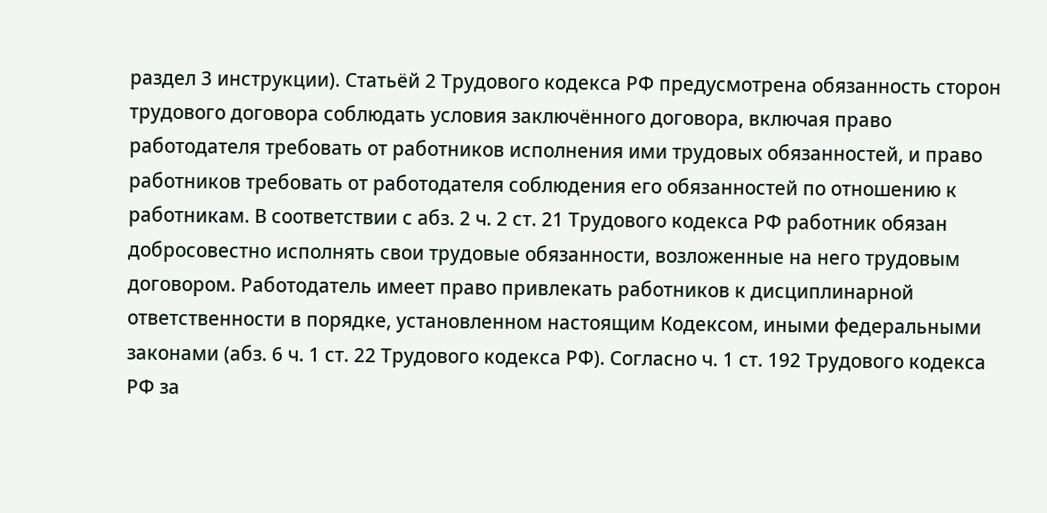раздел 3 инструкции). Статьёй 2 Трудового кодекса РФ предусмотрена обязанность сторон трудового договора соблюдать условия заключённого договора, включая право работодателя требовать от работников исполнения ими трудовых обязанностей, и право работников требовать от работодателя соблюдения его обязанностей по отношению к работникам. В соответствии с абз. 2 ч. 2 ст. 21 Трудового кодекса РФ работник обязан добросовестно исполнять свои трудовые обязанности, возложенные на него трудовым договором. Работодатель имеет право привлекать работников к дисциплинарной ответственности в порядке, установленном настоящим Кодексом, иными федеральными законами (абз. 6 ч. 1 ст. 22 Трудового кодекса РФ). Согласно ч. 1 ст. 192 Трудового кодекса РФ за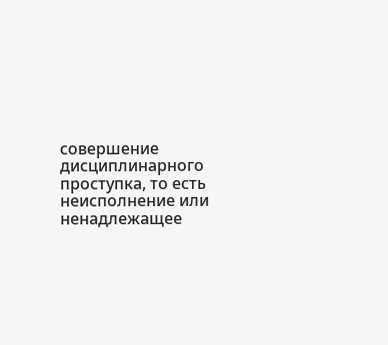совершение дисциплинарного проступка, то есть неисполнение или ненадлежащее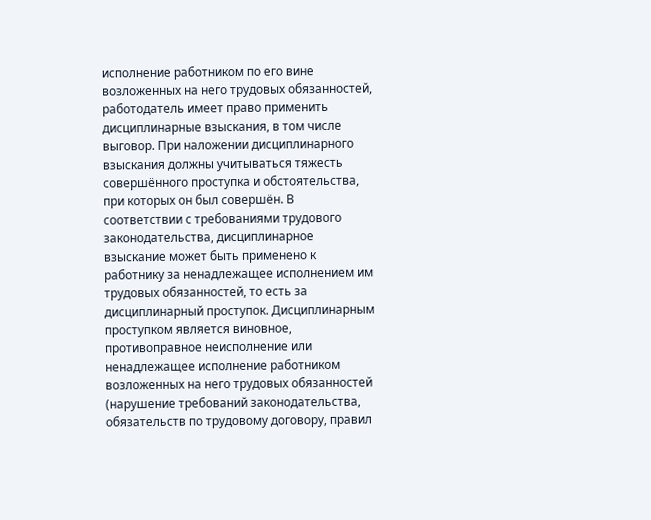исполнение работником по его вине возложенных на него трудовых обязанностей, работодатель имеет право применить дисциплинарные взыскания, в том числе выговор. При наложении дисциплинарного взыскания должны учитываться тяжесть совершённого проступка и обстоятельства, при которых он был совершён. В соответствии с требованиями трудового законодательства, дисциплинарное взыскание может быть применено к работнику за ненадлежащее исполнением им трудовых обязанностей, то есть за дисциплинарный проступок. Дисциплинарным проступком является виновное, противоправное неисполнение или ненадлежащее исполнение работником возложенных на него трудовых обязанностей (нарушение требований законодательства, обязательств по трудовому договору, правил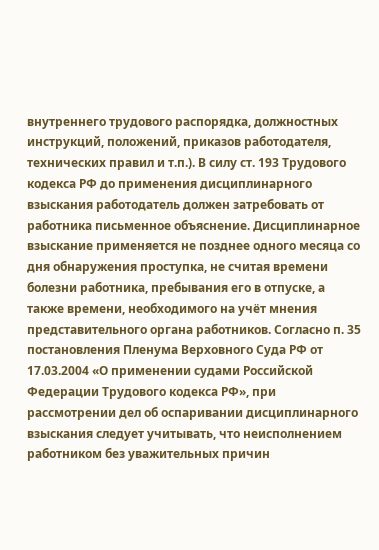внутреннего трудового распорядка, должностных инструкций, положений, приказов работодателя, технических правил и т.п.). В силу ст. 193 Трудового кодекса РФ до применения дисциплинарного взыскания работодатель должен затребовать от работника письменное объяснение. Дисциплинарное взыскание применяется не позднее одного месяца со дня обнаружения проступка, не считая времени болезни работника, пребывания его в отпуске, а также времени, необходимого на учёт мнения представительного органа работников. Согласно п. 35 постановления Пленума Верховного Суда РФ от 17.03.2004 «О применении судами Российской Федерации Трудового кодекса РФ», при рассмотрении дел об оспаривании дисциплинарного взыскания следует учитывать, что неисполнением работником без уважительных причин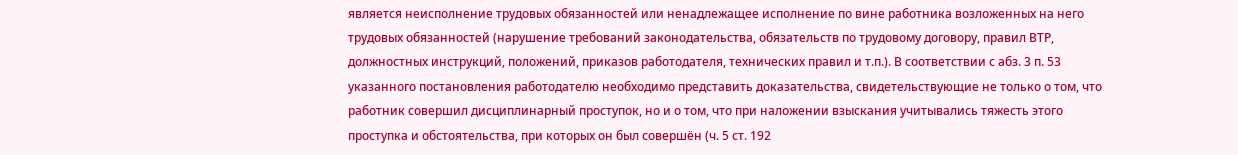является неисполнение трудовых обязанностей или ненадлежащее исполнение по вине работника возложенных на него трудовых обязанностей (нарушение требований законодательства, обязательств по трудовому договору, правил ВТР, должностных инструкций, положений, приказов работодателя, технических правил и т.п.). В соответствии с абз. 3 п. 53 указанного постановления работодателю необходимо представить доказательства, свидетельствующие не только о том, что работник совершил дисциплинарный проступок, но и о том, что при наложении взыскания учитывались тяжесть этого проступка и обстоятельства, при которых он был совершён (ч. 5 ст. 192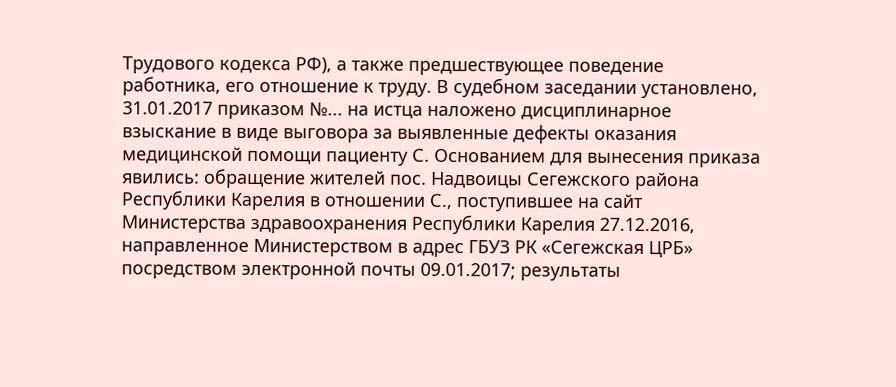Трудового кодекса РФ), а также предшествующее поведение работника, его отношение к труду. В судебном заседании установлено, 31.01.2017 приказом №... на истца наложено дисциплинарное взыскание в виде выговора за выявленные дефекты оказания медицинской помощи пациенту С. Основанием для вынесения приказа явились: обращение жителей пос. Надвоицы Сегежского района Республики Карелия в отношении С., поступившее на сайт Министерства здравоохранения Республики Карелия 27.12.2016, направленное Министерством в адрес ГБУЗ РК «Сегежская ЦРБ» посредством электронной почты 09.01.2017; результаты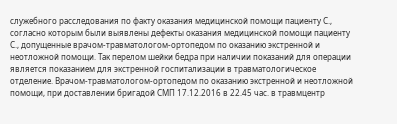служебного расследования по факту оказания медицинской помощи пациенту С., согласно которым были выявлены дефекты оказания медицинской помощи пациенту С., допущенные врачом-травматологом-ортопедом по оказанию экстренной и неотложной помощи. Так перелом шейки бедра при наличии показаний для операции является показанием для экстренной госпитализации в травматологическое отделение. Врачом-травматологом-ортопедом по оказанию экстренной и неотложной помощи, при доставлении бригадой СМП 17.12.2016 в 22.45 час. в травмцентр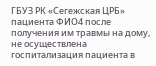ГБУЗ РК «Сегежская ЦРБ» пациента ФИО4 после получения им травмы на дому, не осуществлена госпитализация пациента в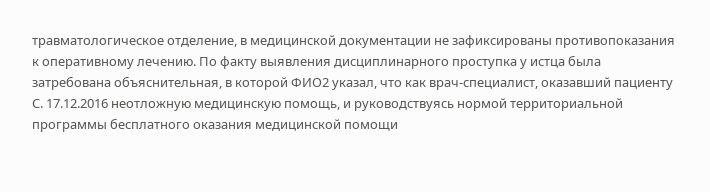травматологическое отделение, в медицинской документации не зафиксированы противопоказания к оперативному лечению. По факту выявления дисциплинарного проступка у истца была затребована объяснительная, в которой ФИО2 указал, что как врач-специалист, оказавший пациенту С. 17.12.2016 неотложную медицинскую помощь, и руководствуясь нормой территориальной программы бесплатного оказания медицинской помощи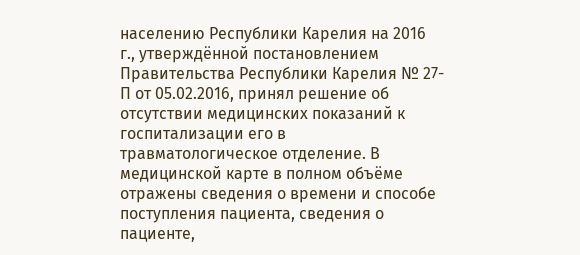населению Республики Карелия на 2016 г., утверждённой постановлением Правительства Республики Карелия № 27-П от 05.02.2016, принял решение об отсутствии медицинских показаний к госпитализации его в травматологическое отделение. В медицинской карте в полном объёме отражены сведения о времени и способе поступления пациента, сведения о пациенте,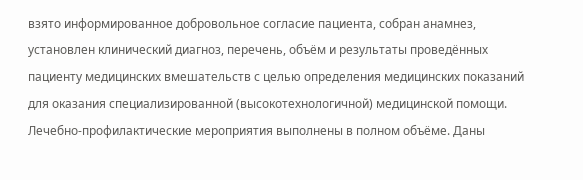взято информированное добровольное согласие пациента, собран анамнез, установлен клинический диагноз, перечень, объём и результаты проведённых пациенту медицинских вмешательств с целью определения медицинских показаний для оказания специализированной (высокотехнологичной) медицинской помощи. Лечебно-профилактические мероприятия выполнены в полном объёме. Даны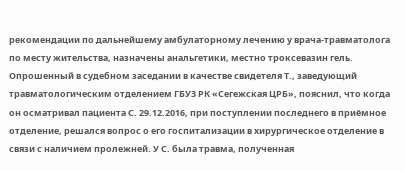рекомендации по дальнейшему амбулаторному лечению у врача-травматолога по месту жительства, назначены анальгетики, местно троксевазин гель. Опрошенный в судебном заседании в качестве свидетеля Т., заведующий травматологическим отделением ГБУЗ РК «Сегежская ЦРБ», пояснил, что когда он осматривал пациента С. 29.12.2016, при поступлении последнего в приёмное отделение, решался вопрос о его госпитализации в хирургическое отделение в связи с наличием пролежней. У С. была травма, полученная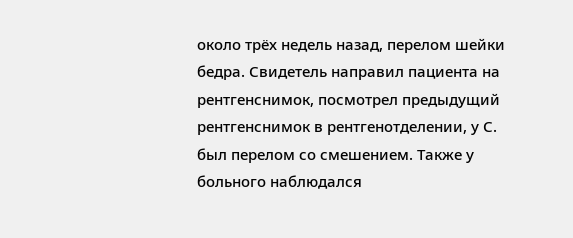около трёх недель назад, перелом шейки бедра. Свидетель направил пациента на рентгенснимок, посмотрел предыдущий рентгенснимок в рентгенотделении, у С. был перелом со смешением. Также у больного наблюдался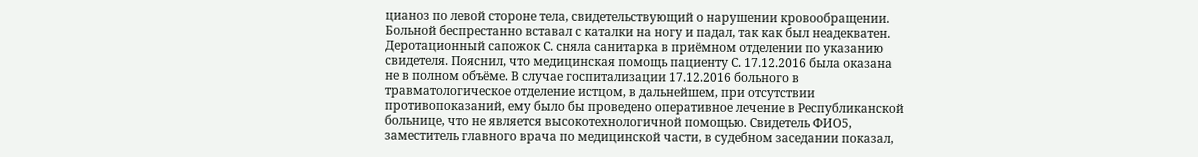цианоз по левой стороне тела, свидетельствующий о нарушении кровообращении. Больной беспрестанно вставал с каталки на ногу и падал, так как был неадекватен. Деротационный сапожок С. сняла санитарка в приёмном отделении по указанию свидетеля. Пояснил, что медицинская помощь пациенту С. 17.12.2016 была оказана не в полном объёме. В случае госпитализации 17.12.2016 больного в травматологическое отделение истцом, в дальнейшем, при отсутствии противопоказаний, ему было бы проведено оперативное лечение в Республиканской больнице, что не является высокотехнологичной помощью. Свидетель ФИО5, заместитель главного врача по медицинской части, в судебном заседании показал,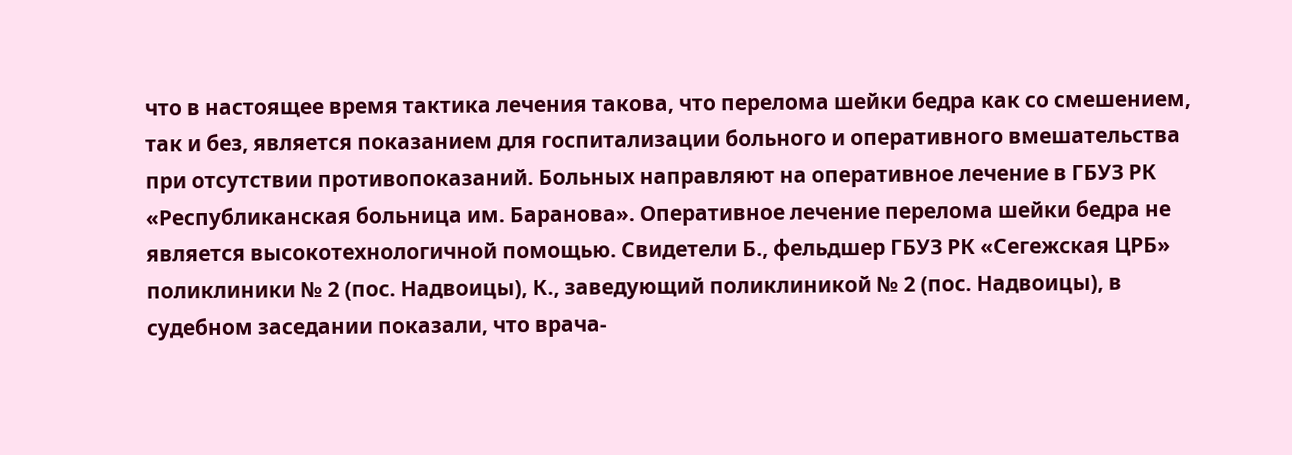что в настоящее время тактика лечения такова, что перелома шейки бедра как со смешением, так и без, является показанием для госпитализации больного и оперативного вмешательства при отсутствии противопоказаний. Больных направляют на оперативное лечение в ГБУЗ РК «Республиканская больница им. Баранова». Оперативное лечение перелома шейки бедра не является высокотехнологичной помощью. Свидетели Б., фельдшер ГБУЗ РК «Сегежская ЦРБ» поликлиники № 2 (пос. Надвоицы), К., заведующий поликлиникой № 2 (пос. Надвоицы), в судебном заседании показали, что врача-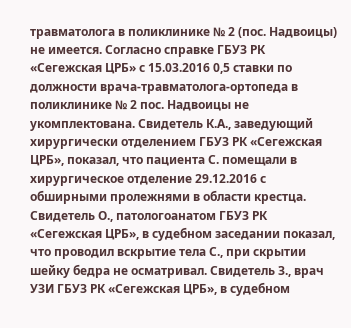травматолога в поликлинике № 2 (пос. Надвоицы) не имеется. Согласно справке ГБУЗ РК «Сегежская ЦРБ» с 15.03.2016 0,5 ставки по должности врача-травматолога-ортопеда в поликлинике № 2 пос. Надвоицы не укомплектована. Свидетель К.А., заведующий хирургически отделением ГБУЗ РК «Сегежская ЦРБ», показал, что пациента С. помещали в хирургическое отделение 29.12.2016 с обширными пролежнями в области крестца. Свидетель О., патологоанатом ГБУЗ РК «Сегежская ЦРБ», в судебном заседании показал, что проводил вскрытие тела С., при скрытии шейку бедра не осматривал. Свидетель З., врач УЗИ ГБУЗ РК «Сегежская ЦРБ», в судебном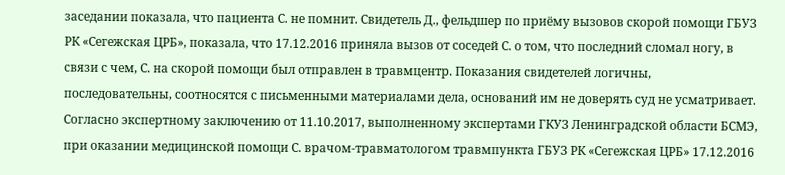заседании показала, что пациента С. не помнит. Свидетель Д., фельдшер по приёму вызовов скорой помощи ГБУЗ РК «Сегежская ЦРБ», показала, что 17.12.2016 приняла вызов от соседей С. о том, что последний сломал ногу, в связи с чем, С. на скорой помощи был отправлен в травмцентр. Показания свидетелей логичны, последовательны, соотносятся с письменными материалами дела, оснований им не доверять суд не усматривает. Согласно экспертному заключению от 11.10.2017, выполненному экспертами ГКУЗ Ленинградской области БСМЭ, при оказании медицинской помощи С. врачом-травматологом травмпункта ГБУЗ РК «Сегежская ЦРБ» 17.12.2016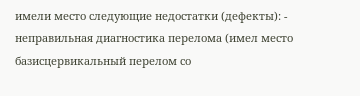имели место следующие недостатки (дефекты): - неправильная диагностика перелома (имел место базисцервикальный перелом со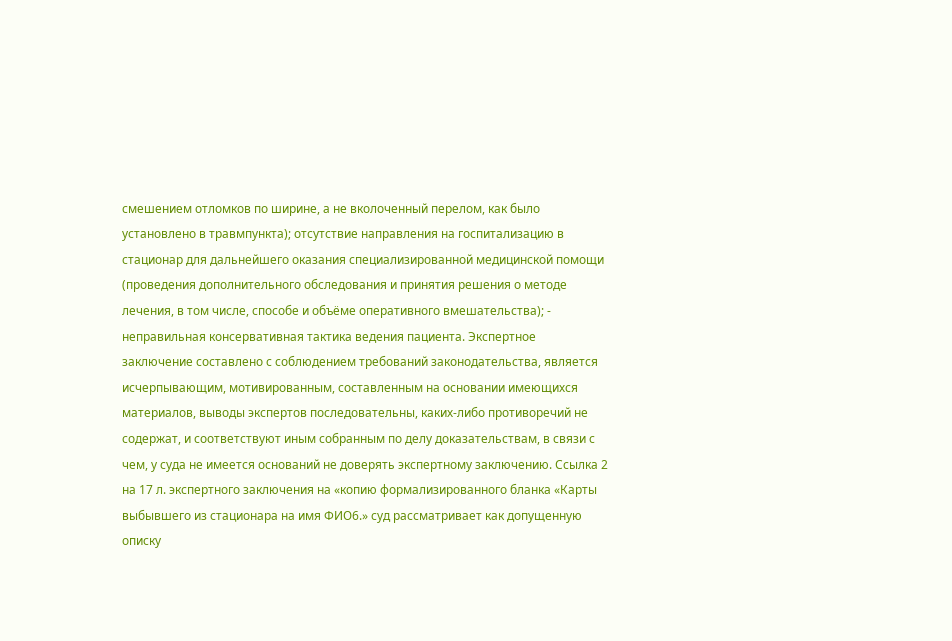смешением отломков по ширине, а не вколоченный перелом, как было установлено в травмпункта); отсутствие направления на госпитализацию в стационар для дальнейшего оказания специализированной медицинской помощи (проведения дополнительного обследования и принятия решения о методе лечения, в том числе, способе и объёме оперативного вмешательства); - неправильная консервативная тактика ведения пациента. Экспертное заключение составлено с соблюдением требований законодательства, является исчерпывающим, мотивированным, составленным на основании имеющихся материалов, выводы экспертов последовательны, каких-либо противоречий не содержат, и соответствуют иным собранным по делу доказательствам, в связи с чем, у суда не имеется оснований не доверять экспертному заключению. Ссылка 2 на 17 л. экспертного заключения на «копию формализированного бланка «Карты выбывшего из стационара на имя ФИО6.» суд рассматривает как допущенную описку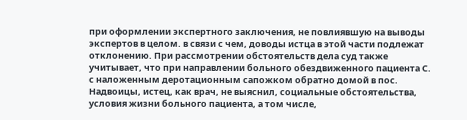при оформлении экспертного заключения, не повлиявшую на выводы экспертов в целом. в связи с чем, доводы истца в этой части подлежат отклонению. При рассмотрении обстоятельств дела суд также учитывает, что при направлении больного обездвиженного пациента С. с наложенным деротационным сапожком обратно домой в пос. Надвоицы, истец, как врач, не выяснил, социальные обстоятельства, условия жизни больного пациента, а том числе,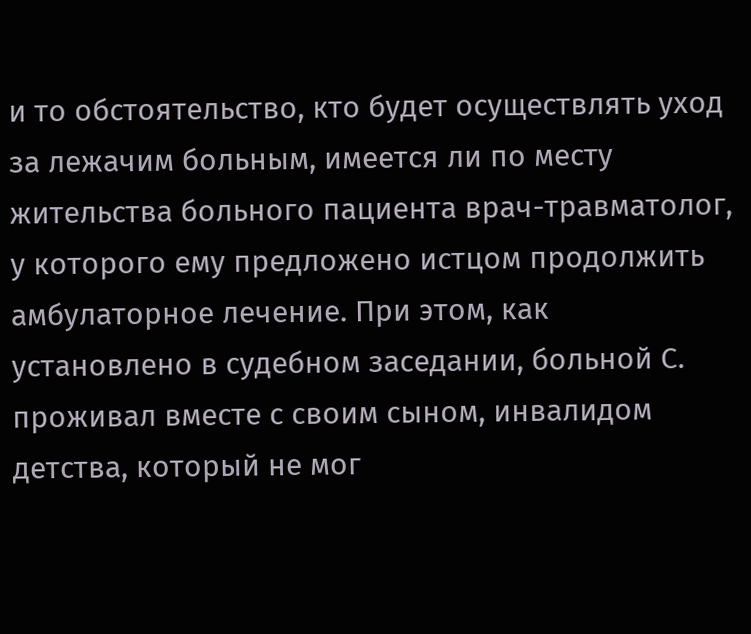и то обстоятельство, кто будет осуществлять уход за лежачим больным, имеется ли по месту жительства больного пациента врач-травматолог, у которого ему предложено истцом продолжить амбулаторное лечение. При этом, как установлено в судебном заседании, больной С. проживал вместе с своим сыном, инвалидом детства, который не мог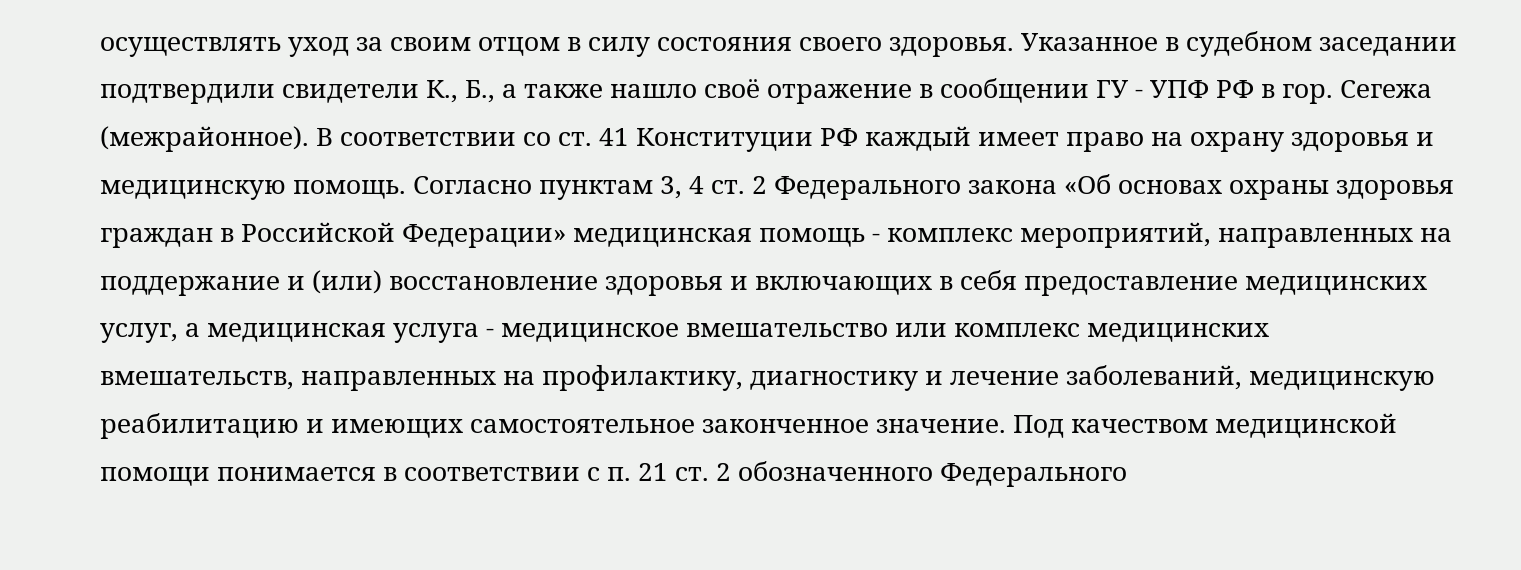осуществлять уход за своим отцом в силу состояния своего здоровья. Указанное в судебном заседании подтвердили свидетели К., Б., а также нашло своё отражение в сообщении ГУ - УПФ РФ в гор. Сегежа (межрайонное). В соответствии со ст. 41 Конституции РФ каждый имеет право на охрану здоровья и медицинскую помощь. Согласно пунктам 3, 4 ст. 2 Федерального закона «Об основах охраны здоровья граждан в Российской Федерации» медицинская помощь - комплекс мероприятий, направленных на поддержание и (или) восстановление здоровья и включающих в себя предоставление медицинских услуг, а медицинская услуга - медицинское вмешательство или комплекс медицинских вмешательств, направленных на профилактику, диагностику и лечение заболеваний, медицинскую реабилитацию и имеющих самостоятельное законченное значение. Под качеством медицинской помощи понимается в соответствии с п. 21 ст. 2 обозначенного Федерального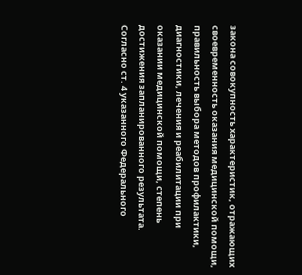закона совокупность характеристик, отражающих своевременность оказания медицинской помощи, правильность выбора методов профилактики, диагностики, лечения и реабилитации при оказании медицинской помощи, степень достижения запланированного результата. Согласно ст. 4 указанного Федерального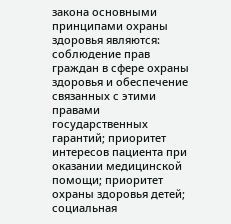закона основными принципами охраны здоровья являются: соблюдение прав граждан в сфере охраны здоровья и обеспечение связанных с этими правами государственных гарантий; приоритет интересов пациента при оказании медицинской помощи; приоритет охраны здоровья детей; социальная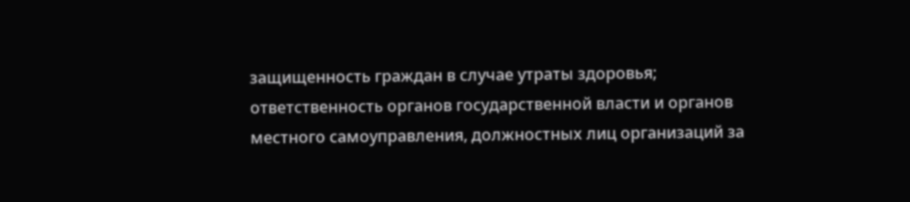защищенность граждан в случае утраты здоровья; ответственность органов государственной власти и органов местного самоуправления, должностных лиц организаций за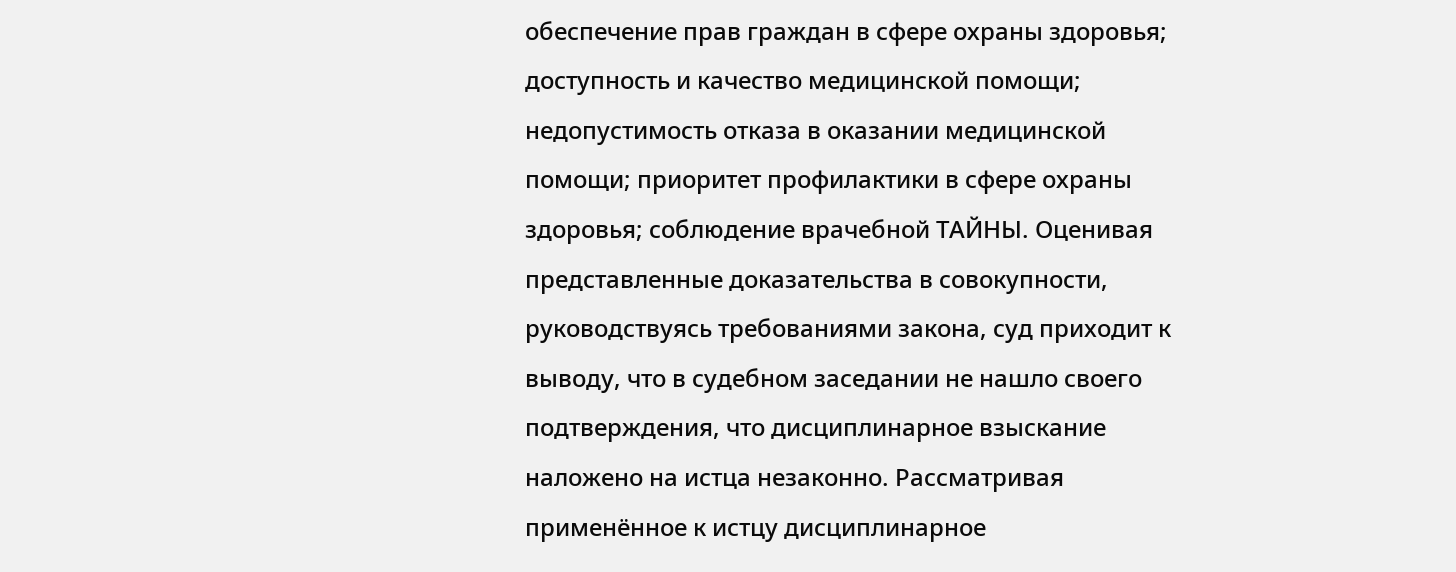обеспечение прав граждан в сфере охраны здоровья; доступность и качество медицинской помощи; недопустимость отказа в оказании медицинской помощи; приоритет профилактики в сфере охраны здоровья; соблюдение врачебной ТАЙНЫ. Оценивая представленные доказательства в совокупности, руководствуясь требованиями закона, суд приходит к выводу, что в судебном заседании не нашло своего подтверждения, что дисциплинарное взыскание наложено на истца незаконно. Рассматривая применённое к истцу дисциплинарное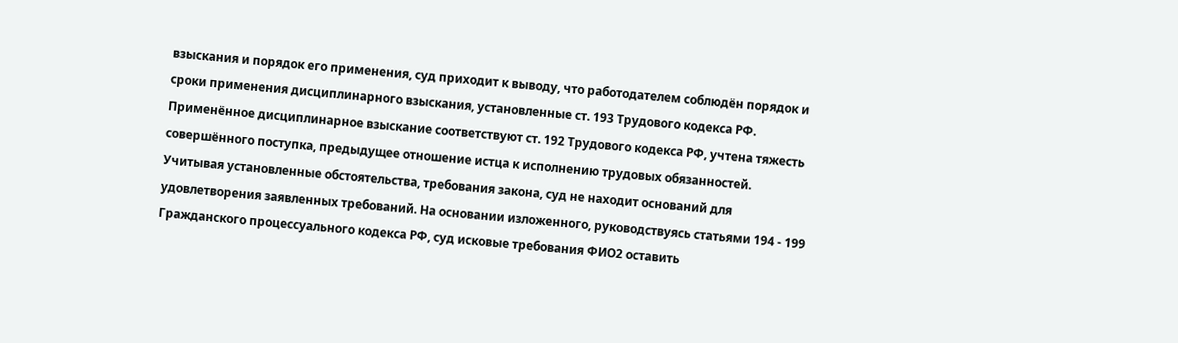взыскания и порядок его применения, суд приходит к выводу, что работодателем соблюдён порядок и сроки применения дисциплинарного взыскания, установленные ст. 193 Трудового кодекса РФ. Применённое дисциплинарное взыскание соответствуют ст. 192 Трудового кодекса РФ, учтена тяжесть совершённого поступка, предыдущее отношение истца к исполнению трудовых обязанностей. Учитывая установленные обстоятельства, требования закона, суд не находит оснований для удовлетворения заявленных требований. На основании изложенного, руководствуясь статьями 194 - 199 Гражданского процессуального кодекса РФ, суд исковые требования ФИО2 оставить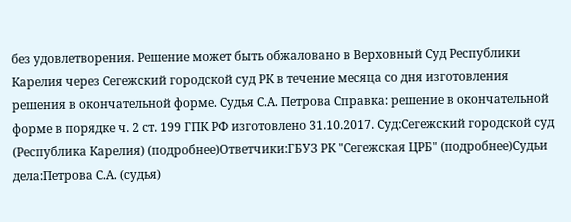без удовлетворения. Решение может быть обжаловано в Верховный Суд Республики Карелия через Сегежский городской суд РК в течение месяца со дня изготовления решения в окончательной форме. Судья С.А. Петрова Справка: решение в окончательной форме в порядке ч. 2 ст. 199 ГПК РФ изготовлено 31.10.2017. Суд:Сегежский городской суд (Республика Карелия) (подробнее)Ответчики:ГБУЗ РК "Сегежская ЦРБ" (подробнее)Судьи дела:Петрова С.А. (судья)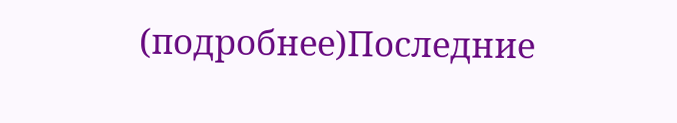(подробнее)Последние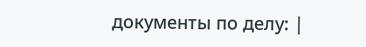документы по делу: |